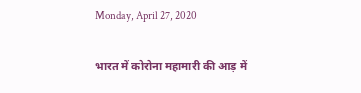Monday, April 27, 2020

भारत में कोरोना महामारी की आड़ में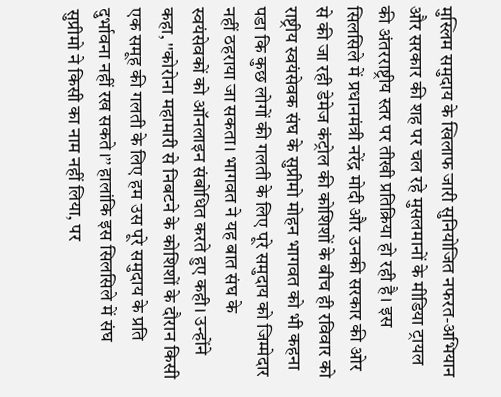मुस्लिम समुदाय के खिलाफ जारी सुनियोजित नफरत-अभियान और सरकार की शह पर चल रहे मुसलमानों के मीडिया ट्रायल की अंतरराष्ट्रीय स्तर पर तीखी प्रतिक्रिया हो रही है। इस सिलसिले में प्रधानमंत्री नरेंद्र मोदी और उनकी सरकार की ओर से की जा रही डेमेज कंट्रोल की कोशिशों के बीच ही रविवार को राष्ट्रीय स्वयंसेवक संघ के सुप्रीमो मोहन भागवत को भी कहना पडा कि कुछ लोगों की गलती के लिए पूरे समुदाय को जिम्मेदार नहीं ठहराया जा सकता। भागवत ने यह बात संघ के स्वयंसेवकों को ऑनलाइन संबोधित करते हुए कही। उन्होंने कहा, ''कोरोना महामारी से निबटने के कोशिशों के दौरान किसी एक समूह की गलती के लिए हम उस पूरे समुदाय के प्रति दुर्भावना नहीं रख सकते।’’ हालांकि इस सिलसिले में संघ सुप्रीमो ने किसी का नाम नहीं लिया, पर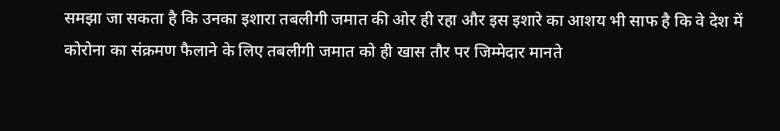समझा जा सकता है कि उनका इशारा तबलीगी जमात की ओर ही रहा और इस इशारे का आशय भी साफ है कि वे देश में कोरोना का संक्रमण फैलाने के लिए तबलीगी जमात को ही खास तौर पर जिम्मेदार मानते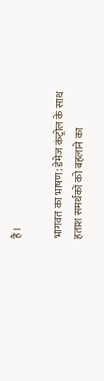हैं।

भागवत का भाषण: डेमेज कंट्रोल के साथ हताश समर्थकों को बहलाने का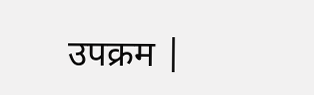उपक्रम |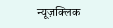न्यूज़क्लिक